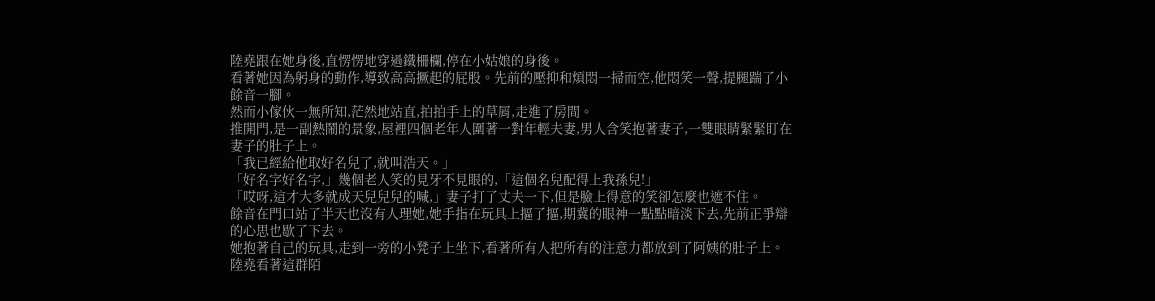陸堯跟在她身後,直愣愣地穿過鐵柵欄,停在小姑娘的身後。
看著她因為躬身的動作,導致高高撅起的屁股。先前的壓抑和煩悶一掃而空,他悶笑一聲,提腿踹了小餘音一腳。
然而小傢伙一無所知,茫然地站直,拍拍手上的草屑,走進了房間。
推開門,是一副熱鬧的景象,屋裡四個老年人圍著一對年輕夫妻,男人含笑抱著妻子,一雙眼睛緊緊盯在妻子的肚子上。
「我已經給他取好名兒了,就叫浩天。」
「好名字好名字,」幾個老人笑的見牙不見眼的,「這個名兒配得上我孫兒!」
「哎呀,這才大多就成天兒兒兒的喊,」妻子打了丈夫一下,但是臉上得意的笑卻怎麼也遮不住。
餘音在門口站了半天也沒有人理她,她手指在玩具上摳了摳,期冀的眼神一點點暗淡下去,先前正爭辯的心思也歇了下去。
她抱著自己的玩具,走到一旁的小凳子上坐下,看著所有人把所有的注意力都放到了阿姨的肚子上。
陸堯看著這群陌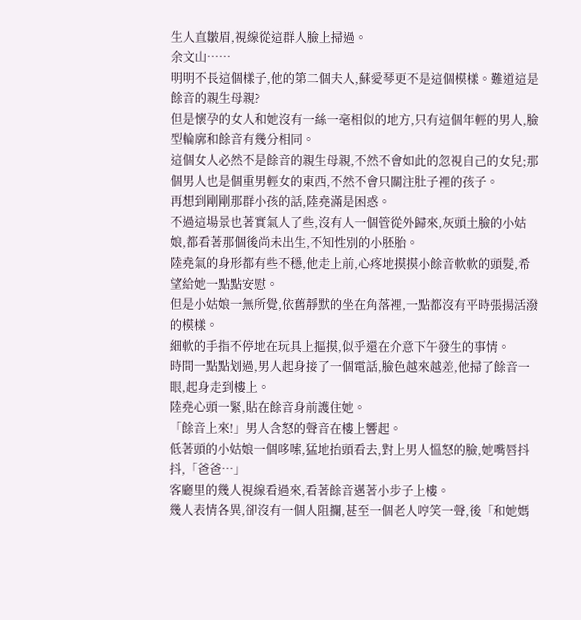生人直皺眉,視線從這群人臉上掃過。
余文山……
明明不長這個樣子,他的第二個夫人,蘇愛琴更不是這個模樣。難道這是餘音的親生母親?
但是懷孕的女人和她沒有一絲一毫相似的地方,只有這個年輕的男人,臉型輪廓和餘音有幾分相同。
這個女人必然不是餘音的親生母親,不然不會如此的忽視自己的女兒;那個男人也是個重男輕女的東西,不然不會只關注肚子裡的孩子。
再想到剛剛那群小孩的話,陸堯滿是困惑。
不過這場景也著實氣人了些,沒有人一個管從外歸來,灰頭土臉的小姑娘,都看著那個後尚未出生,不知性別的小胚胎。
陸堯氣的身形都有些不穩,他走上前,心疼地摸摸小餘音軟軟的頭髮,希望給她一點點安慰。
但是小姑娘一無所覺,依舊靜默的坐在角落裡,一點都沒有平時張揚活潑的模樣。
細軟的手指不停地在玩具上摳摸,似乎還在介意下午發生的事情。
時間一點點划過,男人起身接了一個電話,臉色越來越差,他掃了餘音一眼,起身走到樓上。
陸堯心頭一緊,貼在餘音身前護住她。
「餘音上來!」男人含怒的聲音在樓上響起。
低著頭的小姑娘一個哆嗦,猛地抬頭看去,對上男人慍怒的臉,她嘴唇抖抖,「爸爸…」
客廳里的幾人視線看過來,看著餘音邁著小步子上樓。
幾人表情各異,卻沒有一個人阻攔,甚至一個老人哼笑一聲,後「和她媽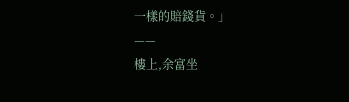一樣的賠錢貨。」
——
樓上,余富坐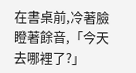在書桌前,冷著臉瞪著餘音,「今天去哪裡了?」